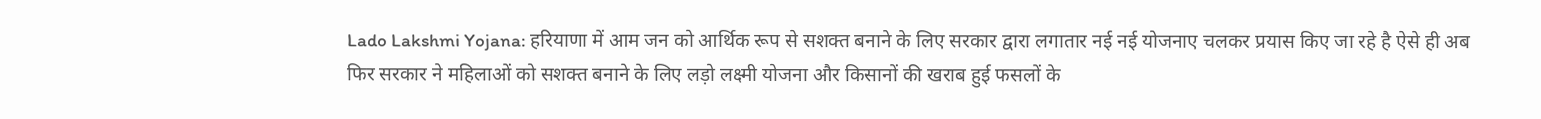Lado Lakshmi Yojana: हरियाणा में आम जन को आर्थिक रूप से सशक्त बनाने के लिए सरकार द्वारा लगातार नई नई योजनाए चलकर प्रयास किए जा रहे है ऐसे ही अब फिर सरकार ने महिलाओं को सशक्त बनाने के लिए लड़ो लक्ष्मी योजना और किसानों की खराब हुई फसलों के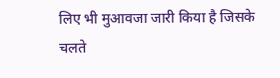लिए भी मुआवजा जारी किया है जिसके चलते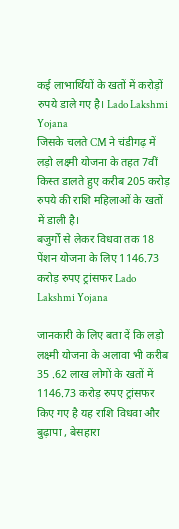कई लाभार्थियों के खतों में करोड़ों रुपये डाले गए है। Lado Lakshmi Yojana
जिसके चलते CM ने चंडीगढ़ में लड़ो लक्ष्मी योजना के तहत 7वीं किस्त डालते हुए करीब 205 करोड़ रुपये की राशि महिलाओं के खतों में डाली है।
बजुर्गों से लेकर विधवा तक 18 पेंशन योजना के लिए 1146.73 करोड़ रुपए ट्रांसफर Lado Lakshmi Yojana

जानकारी के लिए बता दें कि लड़ो लक्ष्मी योजना के अलावा भी करीब 35 .62 लाख लोगों के खतों में 1146.73 करोड़ रुपए ट्रांसफर किए गए है यह राशि विधवा और बुढ़ापा , बेसहारा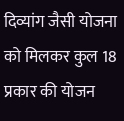दिव्यांग जैसी योजना को मिलकर कुल 18 प्रकार की योजन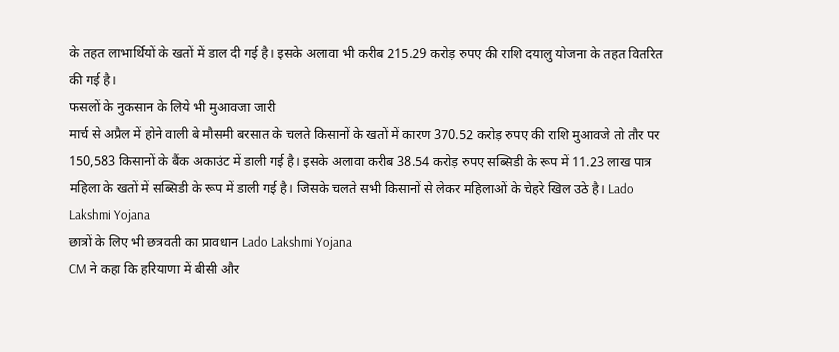के तहत लाभार्थियों के खतों में डाल दी गई है। इसके अलावा भी करीब 215.29 करोड़ रुपए की राशि दयालु योजना के तहत वितरित की गई है।
फसलों के नुकसान के लिये भी मुआवजा जारी
मार्च से अप्रैल में होने वाली बे मौसमी बरसात के चलते किसानों के खतों में कारण 370.52 करोड़ रुपए की राशि मुआवजे तो तौर पर 150,583 किसानों के बैंक अकाउंट में डाली गई है। इसके अलावा करीब 38.54 करोड़ रुपए सब्सिडी के रूप में 11.23 लाख पात्र महिला के खतों में सब्सिडी के रूप में डाली गई है। जिसके चलते सभी किसानों से लेकर महिलाओं के चेहरे खिल उठे है। Lado Lakshmi Yojana
छात्रों के लिए भी छत्रवती का प्रावधान Lado Lakshmi Yojana
CM ने कहा कि हरियाणा में बीसी और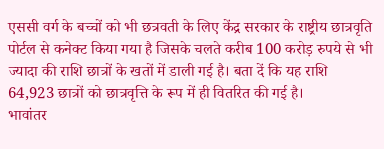एससी वर्ग के बच्चों को भी छत्रवती के लिए केंद्र सरकार के राष्ट्रीय छात्रवृति पोर्टल से कनेक्ट किया गया है जिसके चलते करीब 100 करोड़ रुपये से भी ज्यादा की राशि छात्रों के खतों में डाली गई है। बता दें कि यह राशि 64,923 छात्रों को छात्रवृत्ति के रूप में ही वितरित की गई है।
भावांतर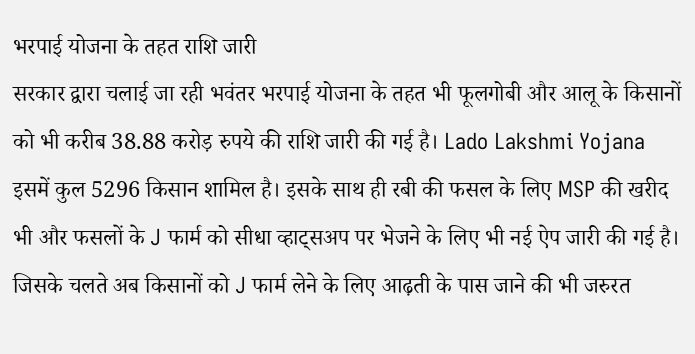भरपाई योजना के तहत राशि जारी
सरकार द्वारा चलाई जा रही भवंतर भरपाई योजना के तहत भी फूलगोबी और आलू के किसानों को भी करीब 38.88 करोड़ रुपये की राशि जारी की गई है। Lado Lakshmi Yojana
इसमें कुल 5296 किसान शामिल है। इसके साथ ही रबी की फसल के लिए MSP की खरीद भी और फसलों के J फार्म को सीधा व्हाट्सअप पर भेजने के लिए भी नई ऐप जारी की गई है। जिसके चलते अब किसानों को J फार्म लेने के लिए आढ़ती के पास जाने की भी जरुरत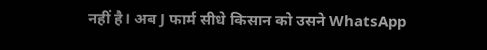नहीं है। अब J फार्म सीधे किसान को उसने WhatsApp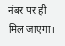नंबर पर ही मिल जाएगा।